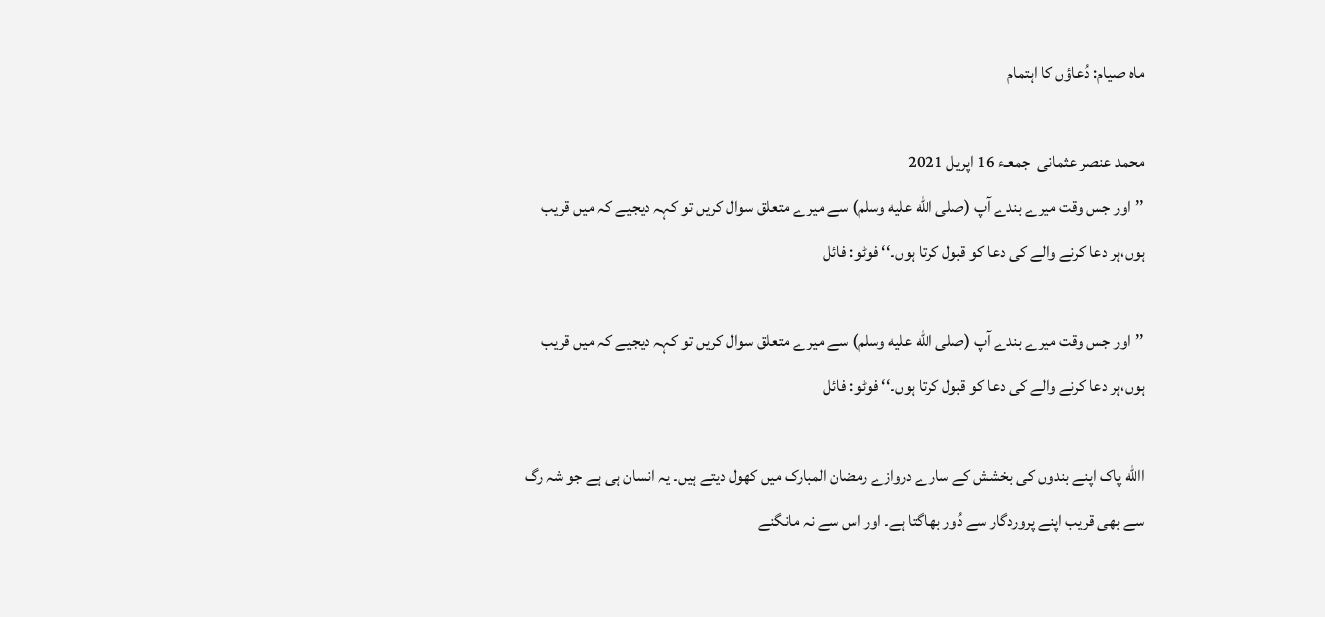ماہ صیام: دُعاؤں کا اہتمام

محمد عنصر عثمانی  جمعـء 16 اپريل 2021
’’اور جس وقت میرے بندے آپ (صلى الله عليه وسلم) سے میرے متعلق سوال کریں تو کہہ دیجیے کہ میں قریب ہوں،ہر دعا کرنے والے کی دعا کو قبول کرتا ہوں۔‘‘ فوٹو: فائل

’’اور جس وقت میرے بندے آپ (صلى الله عليه وسلم) سے میرے متعلق سوال کریں تو کہہ دیجیے کہ میں قریب ہوں،ہر دعا کرنے والے کی دعا کو قبول کرتا ہوں۔‘‘ فوٹو: فائل

االله پاک اپنے بندوں کی بخشش کے سارے دروازے رمضان المبارک میں کھول دیتے ہیں۔ یہ انسان ہی ہے جو شہ رگ سے بھی قریب اپنے پروردگار سے دُور بھاگتا ہے۔ اور اس سے نہ مانگنے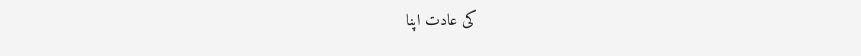کی عادت اپنا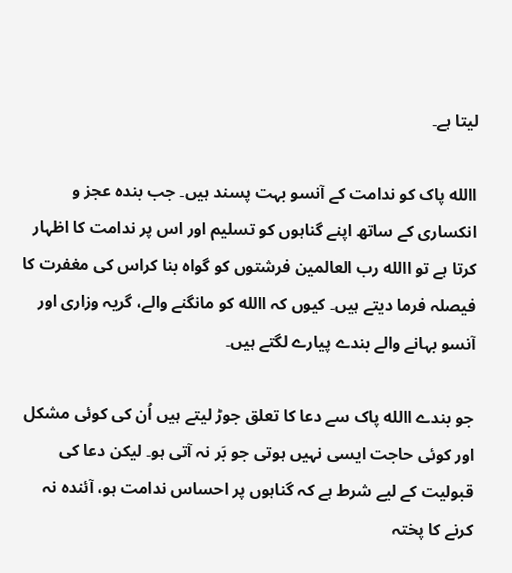لیتا ہے۔

االله پاک کو ندامت کے آنسو بہت پسند ہیں۔ جب بندہ عجز و انکساری کے ساتھ اپنے گناہوں کو تسلیم اور اس پر ندامت کا اظہار کرتا ہے تو االله رب العالمین فرشتوں کو گواہ بنا کراس کی مغفرت کا فیصلہ فرما دیتے ہیں۔ کیوں کہ االله کو مانگنے والے، گریہ وزاری اور آنسو بہانے والے بندے پیارے لگتے ہیں۔

جو بندے االله پاک سے دعا کا تعلق جوڑ لیتے ہیں اُن کی کوئی مشکل اور کوئی حاجت ایسی نہیں ہوتی جو بَر نہ آتی ہو۔ لیکن دعا کی قبولیت کے لیے شرط ہے کہ گناہوں پر احساس ندامت ہو، آئندہ نہ کرنے کا پختہ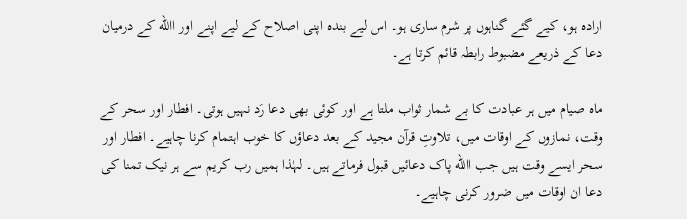ارادہ ہو، کیے گئے گناہوں پر شرم ساری ہو۔ اس لیے بندہ اپنی اصلاح کے لیے اپنے اور االله کے درمیان دعا کے ذریعے مضبوط رابطہ قائم کرتا ہے۔

ماہ صیام میں ہر عبادت کا بے شمار ثواب ملتا ہے اور کوئی بھی دعا رَد نہیں ہوتی۔ افطار اور سحر کے وقت، نمازوں کے اوقات میں، تلاوتِ قرآن مجید کے بعد دعاؤں کا خوب اہتمام کرنا چاہیے۔ افطار اور سحر ایسے وقت ہیں جب االله پاک دعائیں قبول فرماتے ہیں۔ لہٰذا ہمیں رب کریم سے ہر نیک تمنا کی دعا ان اوقات میں ضرور کرنی چاہیے۔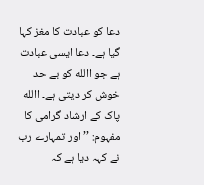دعا کو عبادت کا مغز کہا گیا ہے۔ دعا ایسی عبادت ہے جو االله کو بے حد خوش کر دیتی ہے۔ االله پاک کے ارشاد گرامی کا مفہوم: ’’اور تمہارے رب نے کہہ دیا ہے کہ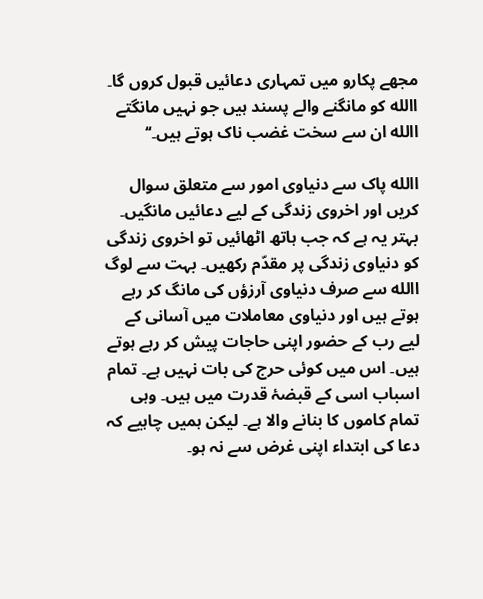مجھے پکارو میں تمہاری دعائیں قبول کروں گا۔ االله کو مانگنے والے پسند ہیں جو نہیں مانگتے االله ان سے سخت غضب ناک ہوتے ہیں۔‘‘

االله پاک سے دنیاوی امور سے متعلق سوال کریں اور اخروی زندگی کے لیے دعائیں مانگیں۔ بہتر یہ ہے کہ جب ہاتھ اٹھائیں تو اخروی زندگی کو دنیاوی زندگی پر مقدّم رکھیں۔ بہت سے لوگ االله سے صرف دنیاوی آرزؤں کی مانگ کر رہے ہوتے ہیں اور دنیاوی معاملات میں آسانی کے لیے رب کے حضور اپنی حاجات پیش کر رہے ہوتے ہیں۔ اس میں کوئی حرج کی بات نہیں ہے۔ تمام اسباب اسی کے قبضۂ قدرت میں ہیں۔ وہی تمام کاموں کا بنانے والا ہے۔ لیکن ہمیں چاہیے کہ دعا کی ابتداء اپنی غرض سے نہ ہو۔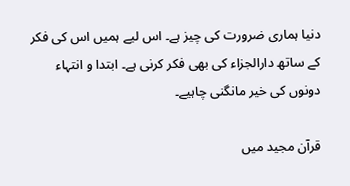دنیا ہماری ضرورت کی چیز ہے۔ اس لیے ہمیں اس کی فکر کے ساتھ دارالجزاء کی بھی فکر کرنی ہے۔ ابتدا و انتہاء دونوں کی خیر مانگنی چاہیے۔

قرآن مجید میں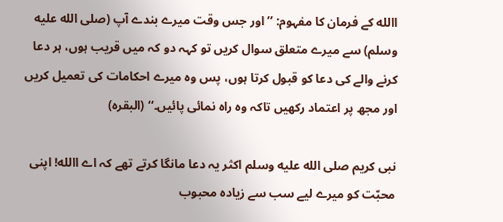االله کے فرمان کا مفہوم: ’’اور جس وقت میرے بندے آپ (صلى الله عليه وسلم) سے میرے متعلق سوال کریں تو کہہ دو کہ میں قریب ہوں، ہر دعا کرنے والے کی دعا کو قبول کرتا ہوں، پس وہ میرے احکامات کی تعمیل کریں اور مجھ پر اعتماد رکھیں تاکہ وہ راہ نمائی پائیں۔‘‘ (البقرہ)

نبی کریم صلى الله عليه وسلم اکثر یہ دعا مانگا کرتے تھے کہ اے االله! اپنی محبّت کو میرے لیے سب سے زیادہ محبوب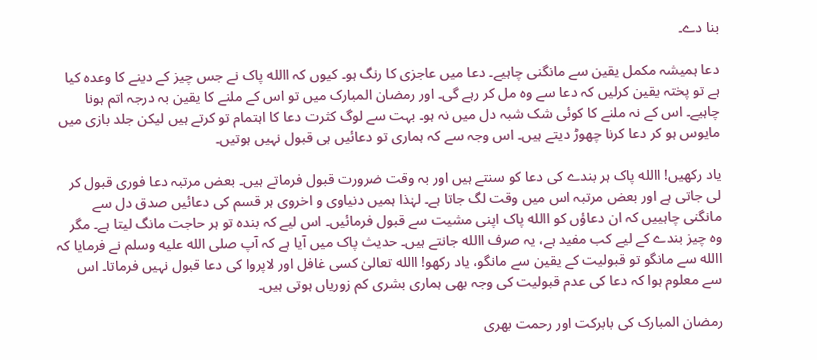بنا دے۔

دعا ہمیشہ مکمل یقین سے مانگنی چاہیے۔ دعا میں عاجزی کا رنگ ہو۔ کیوں کہ االله پاک نے جس چیز کے دینے کا وعدہ کیا ہے تو پختہ یقین کرلیں کہ دعا سے وہ مل کر رہے گی۔ اور رمضان المبارک میں تو اس کے ملنے کا یقین بہ درجہ اتم ہونا چاہیے۔ اس کے نہ ملنے کا کوئی شک شبہ دل میں نہ ہو۔ بہت سے لوگ کثرت دعا کا اہتمام تو کرتے ہیں لیکن جلد بازی میں مایوس ہو کر دعا کرنا چھوڑ دیتے ہیں۔ اس وجہ سے کہ ہماری تو دعائیں ہی قبول نہیں ہوتیں۔

یاد رکھیں! االله پاک ہر بندے کی دعا کو سنتے ہیں اور بہ وقت ضرورت قبول فرماتے ہیں۔ بعض مرتبہ دعا فوری قبول کر لی جاتی ہے اور بعض مرتبہ اس میں وقت لگ جاتا ہے۔ لہٰذا ہمیں دنیاوی و اخروی ہر قسم کی دعائیں صدق دل سے مانگنی چاہییں کہ ان دعاؤں کو االله پاک اپنی مشیت سے قبول فرمائیں۔ اس لیے کہ بندہ تو ہر حاجت مانگ لیتا ہے۔ مگر وہ چیز بندے کے لیے کب مفید ہے، یہ صرف االله جانتے ہیں۔ حدیث پاک میں آیا ہے کہ آپ صلى الله عليه وسلم نے فرمایا کہ االله سے مانگو تو قبولیت کے یقین سے مانگو، یاد رکھو! االله تعالیٰ کسی غافل اور لاپروا کی دعا قبول نہیں فرماتا۔ اس سے معلوم ہوا کہ دعا کی عدم قبولیت کی وجہ بھی ہماری بشری کم زوریاں ہوتی ہیں۔

رمضان المبارک کی بابرکت اور رحمت بھری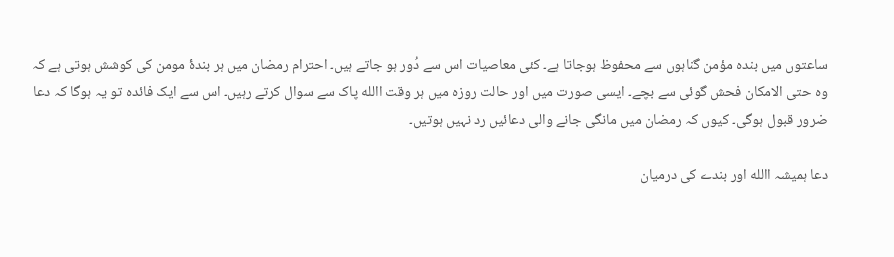ساعتوں میں بندہ مؤمن گناہوں سے محفوظ ہوجاتا ہے۔ کئی معاصیات اس سے دُور ہو جاتے ہیں۔ احترام رمضان میں ہر بندۂ مومن کی کوشش ہوتی ہے کہ وہ حتی الامکان فحش گوئی سے بچے۔ ایسی صورت میں اور حالت روزہ میں ہر وقت االله پاک سے سوال کرتے رہیں۔ اس سے ایک فائدہ تو یہ ہوگا کہ دعا ضرور قبول ہوگی۔ کیوں کہ رمضان میں مانگی جانے والی دعائیں رد نہیں ہوتیں۔

دعا ہمیشہ االله اور بندے کی درمیان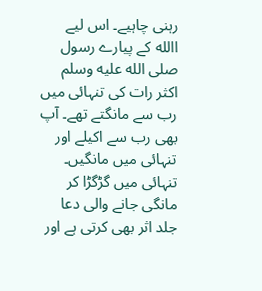رہنی چاہیے۔ اس لیے االله کے پیارے رسول صلى الله عليه وسلم اکثر رات کی تنہائی میں رب سے مانگتے تھے۔ آپ بھی رب سے اکیلے اور تنہائی میں مانگیں۔ تنہائی میں گڑگڑا کر مانگی جانے والی دعا جلد اثر بھی کرتی ہے اور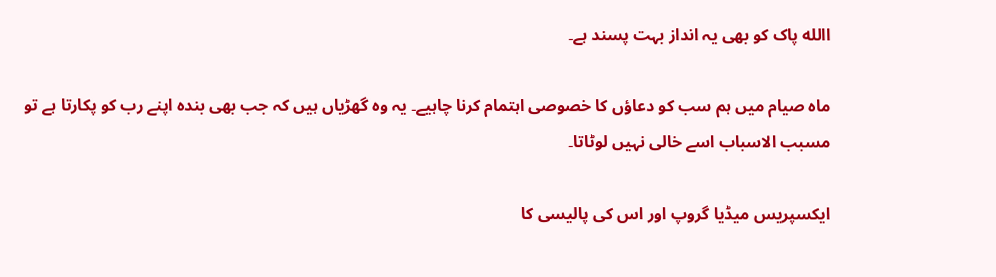االله پاک کو بھی یہ انداز بہت پسند ہے۔

ماہ صیام میں ہم سب کو دعاؤں کا خصوصی اہتمام کرنا چاہیے۔ یہ وہ گھڑیاں ہیں کہ جب بھی بندہ اپنے رب کو پکارتا ہے تو مسبب الاسباب اسے خالی نہیں لوٹاتا۔

ایکسپریس میڈیا گروپ اور اس کی پالیسی کا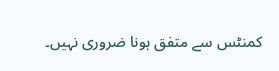کمنٹس سے متفق ہونا ضروری نہیں۔